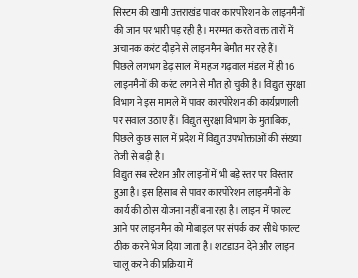सिस्टम की खामी उत्तराखंड पावर कारपोरेशन के लाइनमैनों की जान पर भारी पड़ रही है। मरम्मत करते वक्त तारों में अचानक करंट दौड़ने से लाइनमैन बेमौत मर रहे हैं।
पिछले लगभग डेढ़ साल में महज गढ़वाल मंडल में ही 16 लाइनमैनों की करंट लगने से मौत हो चुकी है। विद्युत सुरक्षा विभाग ने इस मामले में पावर कारपोरेशन की कार्यप्रणाली पर सवाल उठाए हैं। विद्युत सुरक्षा विभाग के मुताबिक, पिछले कुछ साल में प्रदेश में विद्युत उपभोक्ताओं की संख्या तेजी से बढ़ी है।
विद्युत सब स्टेशन और लाइनों में भी बड़े स्तर पर विस्तार हुआ है। इस हिसाब से पावर कारपोरेशन लाइनमैनों के कार्य की ठोस योजना नहीं बना रहा है। लाइन में फाल्ट आने पर लाइनमैन को मोबाइल पर संपर्क कर सीधे फाल्ट ठीक करने भेज दिया जाता है। शटडाउन देने और लाइन चालू करने की प्रक्रिया में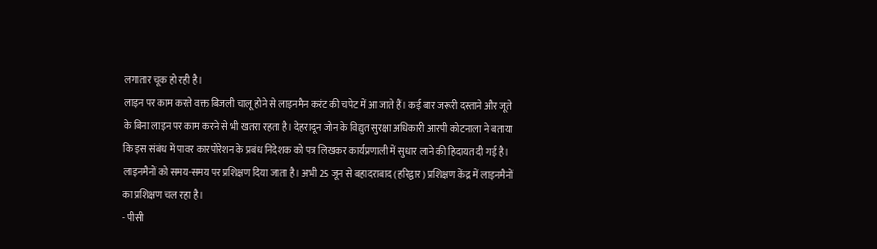लगातार चूक हो रही है।
लाइन पर काम करते वक्त बिजली चालू होने से लाइनमैन करंट की चपेट में आ जाते हैं। कई बार जरूरी दस्ताने और जूते के बिना लाइन पर काम करने से भी खतरा रहता है। देहरादून जोन के विद्युत सुरक्षा अधिकारी आरपी कोटनाला ने बताया कि इस संबंध में पावर कारपोरेशन के प्रबंध निदेशक को पत्र लिखकर कार्यप्रणाली में सुधार लाने की हिदायत दी गई है।
लाइनमैनों को समय-समय पर प्रशिक्षण दिया जाता है। अभी 25 जून से बहादराबाद (हरिद्वार) प्रशिक्षण केंद्र में लाइनमैनों का प्रशिक्षण चल रहा है।
- पीसी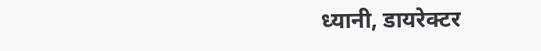ध्यानी, डायरेक्टर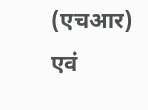(एचआर) एवं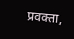प्रवक्ता,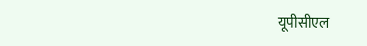यूपीसीएल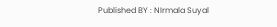Published BY : NIrmala Suyal